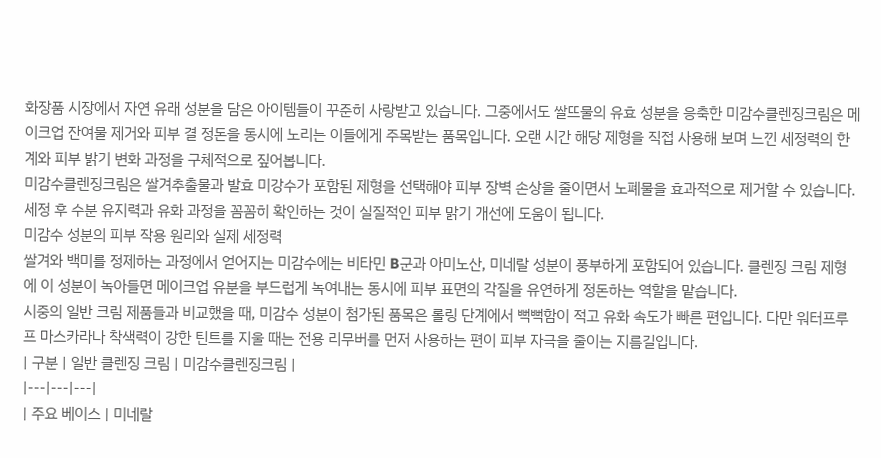화장품 시장에서 자연 유래 성분을 담은 아이템들이 꾸준히 사랑받고 있습니다. 그중에서도 쌀뜨물의 유효 성분을 응축한 미감수클렌징크림은 메이크업 잔여물 제거와 피부 결 정돈을 동시에 노리는 이들에게 주목받는 품목입니다. 오랜 시간 해당 제형을 직접 사용해 보며 느낀 세정력의 한계와 피부 밝기 변화 과정을 구체적으로 짚어봅니다.
미감수클렌징크림은 쌀겨추출물과 발효 미강수가 포함된 제형을 선택해야 피부 장벽 손상을 줄이면서 노폐물을 효과적으로 제거할 수 있습니다. 세정 후 수분 유지력과 유화 과정을 꼼꼼히 확인하는 것이 실질적인 피부 맑기 개선에 도움이 됩니다.
미감수 성분의 피부 작용 원리와 실제 세정력
쌀겨와 백미를 정제하는 과정에서 얻어지는 미감수에는 비타민 B군과 아미노산, 미네랄 성분이 풍부하게 포함되어 있습니다. 클렌징 크림 제형에 이 성분이 녹아들면 메이크업 유분을 부드럽게 녹여내는 동시에 피부 표면의 각질을 유연하게 정돈하는 역할을 맡습니다.
시중의 일반 크림 제품들과 비교했을 때, 미감수 성분이 첨가된 품목은 롤링 단계에서 뻑뻑함이 적고 유화 속도가 빠른 편입니다. 다만 워터프루프 마스카라나 착색력이 강한 틴트를 지울 때는 전용 리무버를 먼저 사용하는 편이 피부 자극을 줄이는 지름길입니다.
| 구분 | 일반 클렌징 크림 | 미감수클렌징크림 |
|---|---|---|
| 주요 베이스 | 미네랄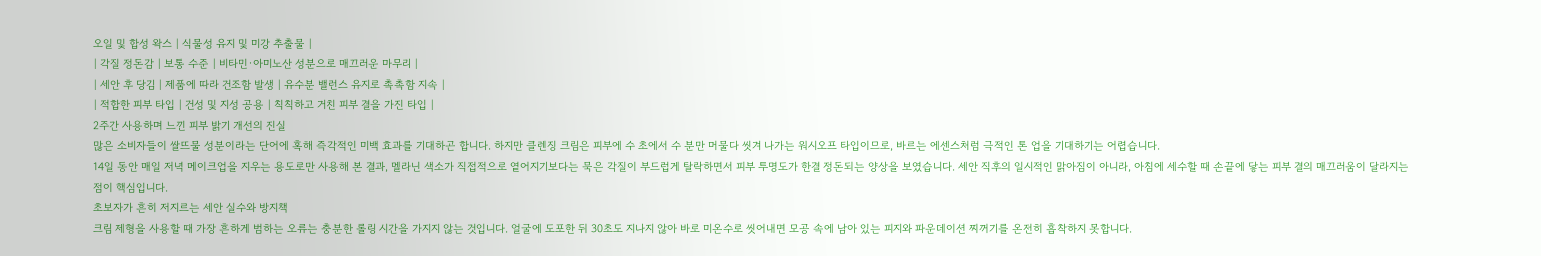오일 및 합성 왁스 | 식물성 유지 및 미강 추출물 |
| 각질 정돈감 | 보통 수준 | 비타민·아미노산 성분으로 매끄러운 마무리 |
| 세안 후 당김 | 제품에 따라 건조함 발생 | 유수분 밸런스 유지로 촉촉함 지속 |
| 적합한 피부 타입 | 건성 및 지성 공용 | 칙칙하고 거친 피부 결을 가진 타입 |
2주간 사용하며 느낀 피부 밝기 개선의 진실
많은 소비자들이 쌀뜨물 성분이라는 단어에 혹해 즉각적인 미백 효과를 기대하곤 합니다. 하지만 클렌징 크림은 피부에 수 초에서 수 분만 머물다 씻겨 나가는 워시오프 타입이므로, 바르는 에센스처럼 극적인 톤 업을 기대하기는 어렵습니다.
14일 동안 매일 저녁 메이크업을 지우는 용도로만 사용해 본 결과, 멜라닌 색소가 직접적으로 옅어지기보다는 묵은 각질이 부드럽게 탈락하면서 피부 투명도가 한결 정돈되는 양상을 보였습니다. 세안 직후의 일시적인 맑아짐이 아니라, 아침에 세수할 때 손끝에 닿는 피부 결의 매끄러움이 달라지는 점이 핵심입니다.
초보자가 흔히 저지르는 세안 실수와 방지책
크림 제형을 사용할 때 가장 흔하게 범하는 오류는 충분한 롤링 시간을 가지지 않는 것입니다. 얼굴에 도포한 뒤 30초도 지나지 않아 바로 미온수로 씻어내면 모공 속에 남아 있는 피지와 파운데이션 찌꺼기를 온전히 흡착하지 못합니다.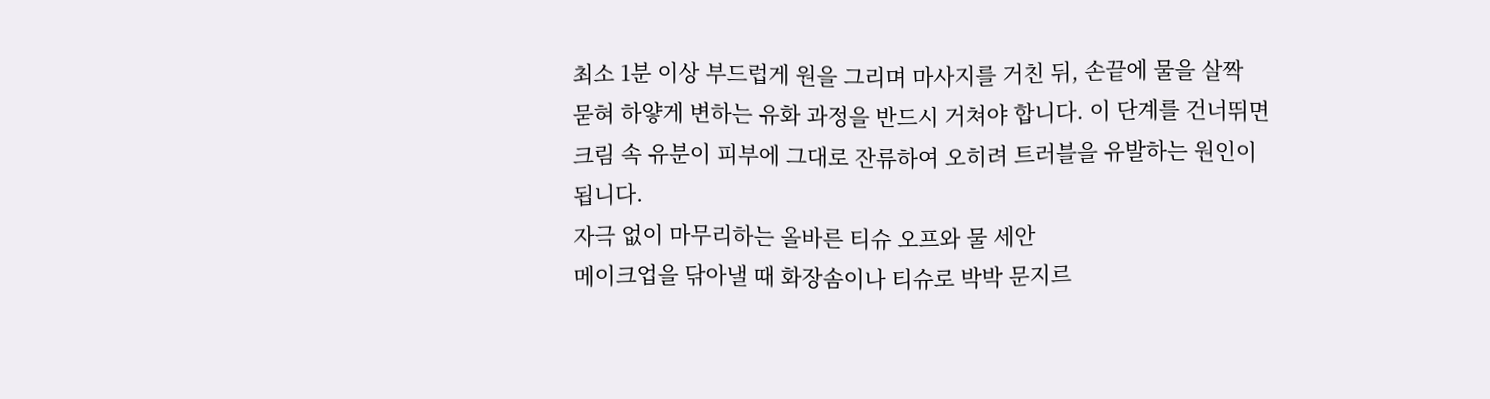최소 1분 이상 부드럽게 원을 그리며 마사지를 거친 뒤, 손끝에 물을 살짝 묻혀 하얗게 변하는 유화 과정을 반드시 거쳐야 합니다. 이 단계를 건너뛰면 크림 속 유분이 피부에 그대로 잔류하여 오히려 트러블을 유발하는 원인이 됩니다.
자극 없이 마무리하는 올바른 티슈 오프와 물 세안
메이크업을 닦아낼 때 화장솜이나 티슈로 박박 문지르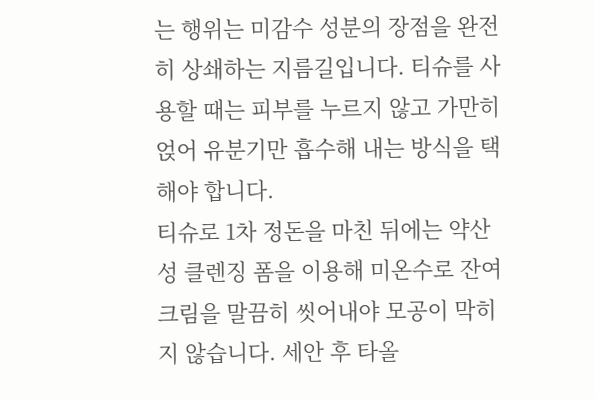는 행위는 미감수 성분의 장점을 완전히 상쇄하는 지름길입니다. 티슈를 사용할 때는 피부를 누르지 않고 가만히 얹어 유분기만 흡수해 내는 방식을 택해야 합니다.
티슈로 1차 정돈을 마친 뒤에는 약산성 클렌징 폼을 이용해 미온수로 잔여 크림을 말끔히 씻어내야 모공이 막히지 않습니다. 세안 후 타올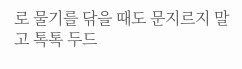로 물기를 닦을 때도 문지르지 말고 톡톡 두드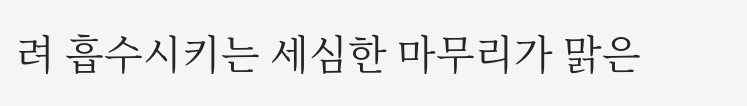려 흡수시키는 세심한 마무리가 맑은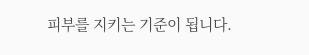피부를 지키는 기준이 됩니다.